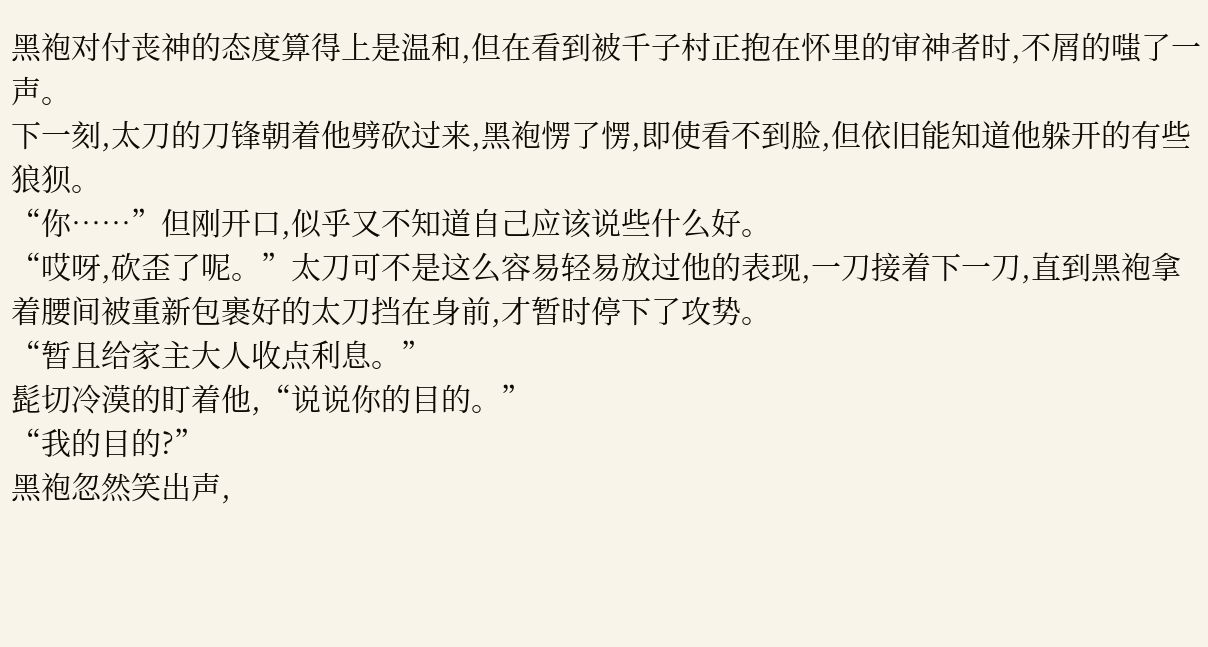黑袍对付丧神的态度算得上是温和,但在看到被千子村正抱在怀里的审神者时,不屑的嗤了一声。
下一刻,太刀的刀锋朝着他劈砍过来,黑袍愣了愣,即使看不到脸,但依旧能知道他躲开的有些狼狈。
“你……”但刚开口,似乎又不知道自己应该说些什么好。
“哎呀,砍歪了呢。”太刀可不是这么容易轻易放过他的表现,一刀接着下一刀,直到黑袍拿着腰间被重新包裹好的太刀挡在身前,才暂时停下了攻势。
“暂且给家主大人收点利息。”
髭切冷漠的盯着他,“说说你的目的。”
“我的目的?”
黑袍忽然笑出声,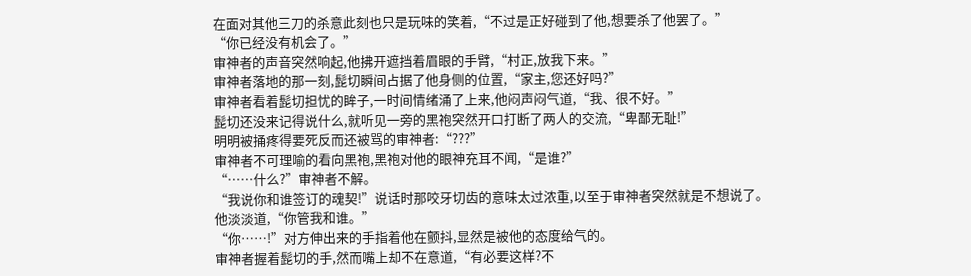在面对其他三刀的杀意此刻也只是玩味的笑着,“不过是正好碰到了他,想要杀了他罢了。”
“你已经没有机会了。”
审神者的声音突然响起,他拂开遮挡着眉眼的手臂,“村正,放我下来。”
审神者落地的那一刻,髭切瞬间占据了他身侧的位置,“家主,您还好吗?”
审神者看着髭切担忧的眸子,一时间情绪涌了上来,他闷声闷气道,“我、很不好。”
髭切还没来记得说什么,就听见一旁的黑袍突然开口打断了两人的交流,“卑鄙无耻!”
明明被捅疼得要死反而还被骂的审神者:“???”
审神者不可理喻的看向黑袍,黑袍对他的眼神充耳不闻,“是谁?”
“……什么?”审神者不解。
“我说你和谁签订的魂契!”说话时那咬牙切齿的意味太过浓重,以至于审神者突然就是不想说了。
他淡淡道,“你管我和谁。”
“你……!”对方伸出来的手指着他在颤抖,显然是被他的态度给气的。
审神者握着髭切的手,然而嘴上却不在意道,“有必要这样?不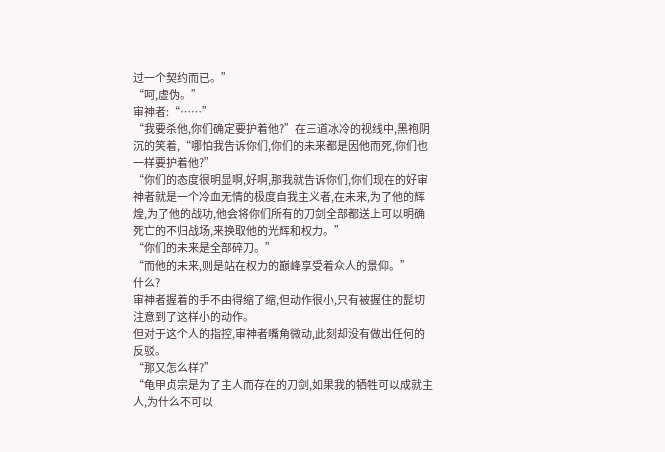过一个契约而已。”
“呵,虚伪。”
审神者:“……”
“我要杀他,你们确定要护着他?”在三道冰冷的视线中,黑袍阴沉的笑着,“哪怕我告诉你们,你们的未来都是因他而死,你们也一样要护着他?”
“你们的态度很明显啊,好啊,那我就告诉你们,你们现在的好审神者就是一个冷血无情的极度自我主义者,在未来,为了他的辉煌,为了他的战功,他会将你们所有的刀剑全部都送上可以明确死亡的不归战场,来换取他的光辉和权力。”
“你们的未来是全部碎刀。”
“而他的未来,则是站在权力的巅峰享受着众人的景仰。”
什么?
审神者握着的手不由得缩了缩,但动作很小,只有被握住的髭切注意到了这样小的动作。
但对于这个人的指控,审神者嘴角微动,此刻却没有做出任何的反驳。
“那又怎么样?”
“龟甲贞宗是为了主人而存在的刀剑,如果我的牺牲可以成就主人,为什么不可以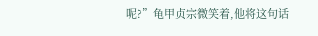呢?”龟甲贞宗微笑着,他将这句话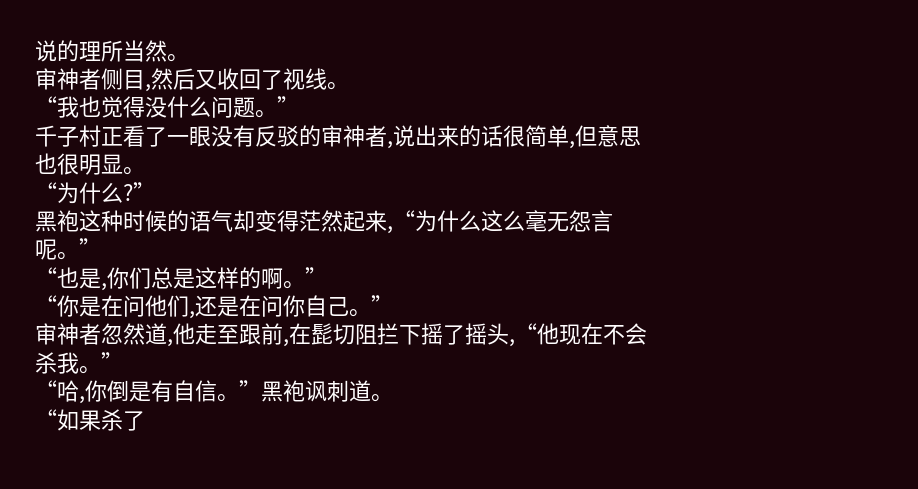说的理所当然。
审神者侧目,然后又收回了视线。
“我也觉得没什么问题。”
千子村正看了一眼没有反驳的审神者,说出来的话很简单,但意思也很明显。
“为什么?”
黑袍这种时候的语气却变得茫然起来,“为什么这么毫无怨言呢。”
“也是,你们总是这样的啊。”
“你是在问他们,还是在问你自己。”
审神者忽然道,他走至跟前,在髭切阻拦下摇了摇头,“他现在不会杀我。”
“哈,你倒是有自信。”黑袍讽刺道。
“如果杀了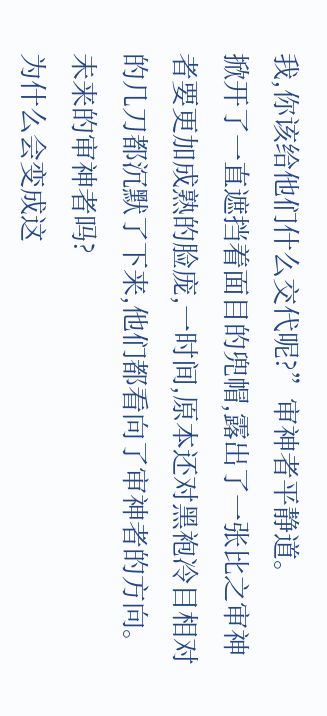我,你该给他们什么交代呢?”审神者平静道。
掀开了一直遮挡着面目的兜帽,露出了一张比之审神者要更加成熟的脸庞,一时间,原本还对黑袍冷目相对的几刀都沉默了下来,他们都看向了审神者的方向。
未来的审神者吗?
为什么会变成这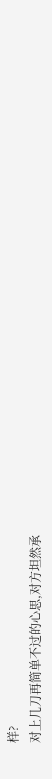样?
对上几刀再简单不过的心思,对方坦然承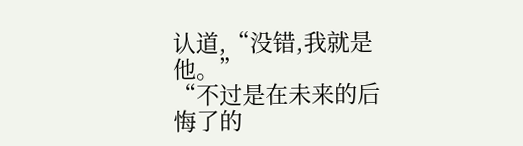认道,“没错,我就是他。”
“不过是在未来的后悔了的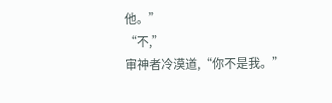他。”
“不,”
审神者冷漠道,“你不是我。”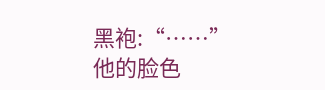黑袍:“……”
他的脸色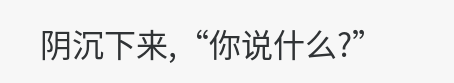阴沉下来,“你说什么?”